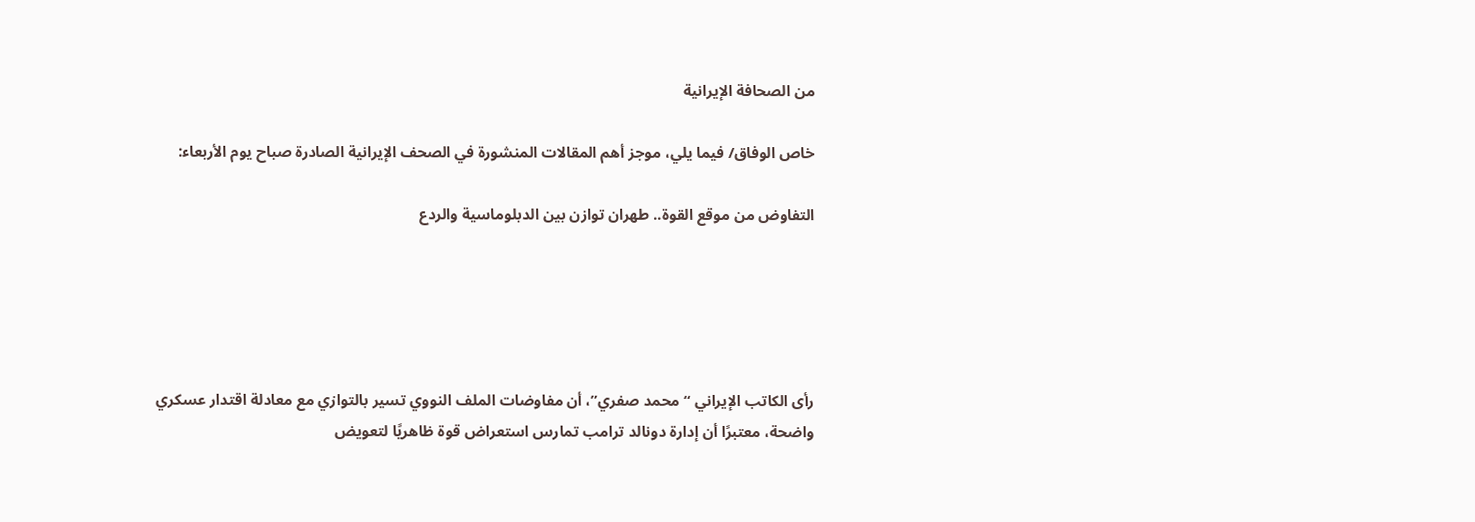من الصحافة الإيرانية

خاص الوفاق/ فيما يلي، موجز أهم المقالات المنشورة في الصحف الإيرانية الصادرة صباح يوم الأربعاء:

التفاوض من موقع القوة.. طهران توازن بين الدبلوماسية والردع





رأى الكاتب الإيراني “محمد صفري”، أن مفاوضات الملف النووي تسير بالتوازي مع معادلة اقتدار عسكري واضحة، معتبرًا أن إدارة دونالد ترامب تمارس استعراض قوة ظاهريًا لتعويض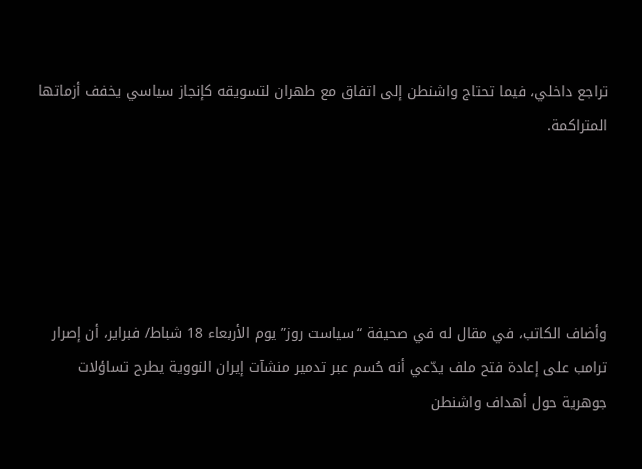تراجع داخلي، فيما تحتاج واشنطن إلى اتفاق مع طهران لتسويقه كإنجاز سياسي يخفف أزماتها المتراكمة.





وأضاف الكاتب، في مقال له في صحيفة “سياست روز” يوم الأربعاء 18 شباط/ فبراير، أن إصرار ترامب على إعادة فتح ملف يدّعي أنه حُسم عبر تدمير منشآت إيران النووية يطرح تساؤلات جوهرية حول أهداف واشنطن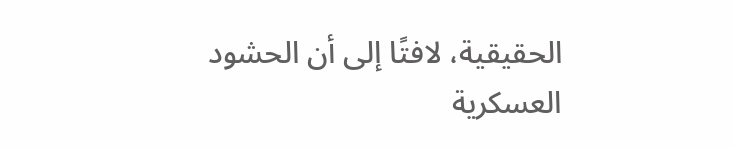الحقيقية، لافتًا إلى أن الحشود العسكرية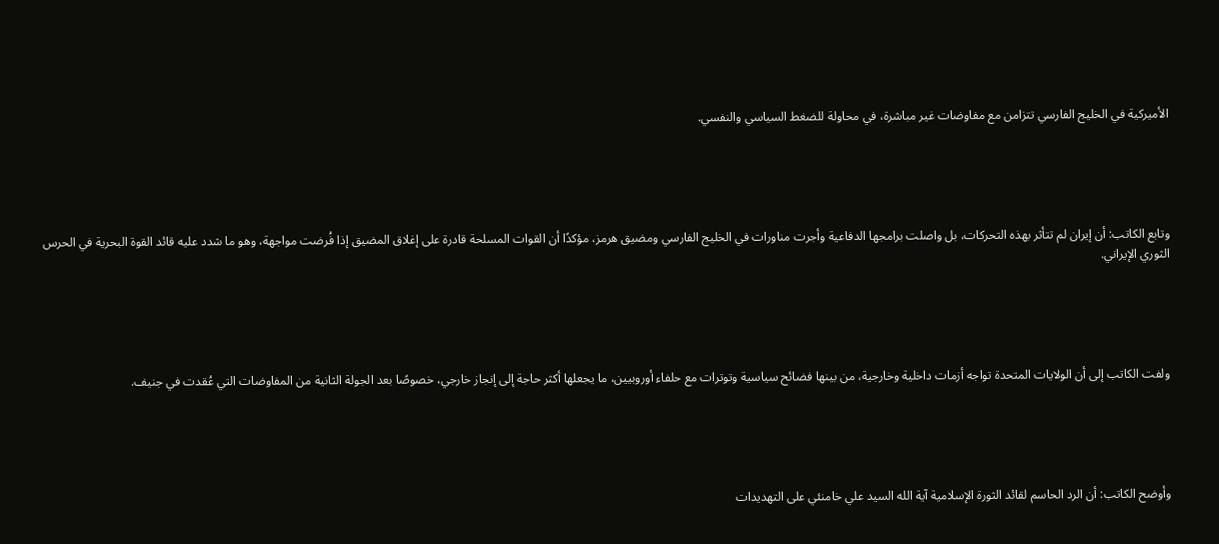الأميركية في الخليج الفارسي تتزامن مع مفاوضات غير مباشرة، في محاولة للضغط السياسي والنفسي.





وتابع الكاتب: أن إيران لم تتأثر بهذه التحركات، بل واصلت برامجها الدفاعية وأجرت مناورات في الخليج الفارسي ومضيق هرمز، مؤكدًا أن القوات المسلحة قادرة على إغلاق المضيق إذا فُرضت مواجهة، وهو ما شدد عليه قائد القوة البحرية في الحرس الثوري الإيراني.





ولفت الكاتب إلى أن الولايات المتحدة تواجه أزمات داخلية وخارجية، من بينها فضائح سياسية وتوترات مع حلفاء أوروبيين، ما يجعلها أكثر حاجة إلى إنجاز خارجي، خصوصًا بعد الجولة الثانية من المفاوضات التي عُقدت في جنيف.





وأوضح الكاتب: أن الرد الحاسم لقائد الثورة الإسلامية آية الله السيد علي خامنئي على التهديدات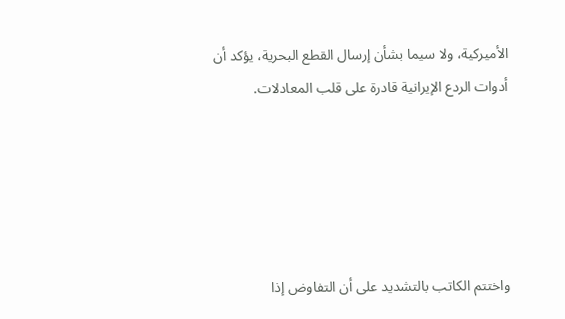الأميركية، ولا سيما بشأن إرسال القطع البحرية، يؤكد أن أدوات الردع الإيرانية قادرة على قلب المعادلات.





واختتم الكاتب بالتشديد على أن التفاوض إذا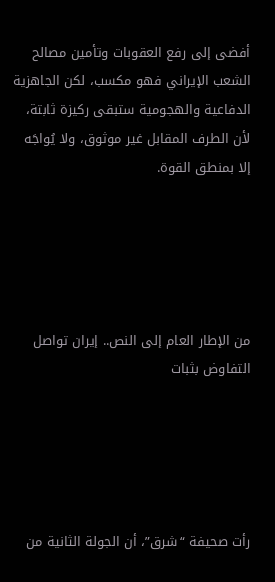أفضى إلى رفع العقوبات وتأمين مصالح الشعب الإيراني فهو مكسب، لكن الجاهزية الدفاعية والهجومية ستبقى ركيزة ثابتة، لأن الطرف المقابل غير موثوق، ولا يُواجَه إلا بمنطق القوة.





من الإطار العام إلى النص.. إيران تواصل التفاوض بثبات





رأت صحيفة “شرق”، أن الجولة الثانية من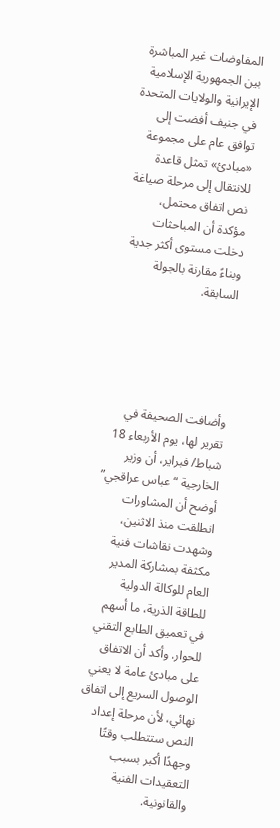المفاوضات غير المباشرة بين الجمهورية الإسلامية الإيرانية والولايات المتحدة في جنيف أفضت إلى توافق عام على مجموعة «مبادئ» تمثل قاعدة للانتقال إلى مرحلة صياغة نص اتفاق محتمل، مؤكدة أن المباحثات دخلت مستوى أكثر جدية وبناءً مقارنة بالجولة السابقة.





وأضافت الصحيفة في تقرير لها، يوم الأربعاء 18 شباط/ فبراير، أن وزير الخارجية “عباس عراقجي” أوضح أن المشاورات انطلقت منذ الاثنين، وشهدت نقاشات فنية مكثفة بمشاركة المدير العام للوكالة الدولية للطاقة الذرية، ما أسهم في تعميق الطابع التقني للحوار. وأكد أن الاتفاق على مبادئ عامة لا يعني الوصول السريع إلى اتفاق نهائي، لأن مرحلة إعداد النص ستتطلب وقتًا وجهدًا أكبر بسبب التعقيدات الفنية والقانونية.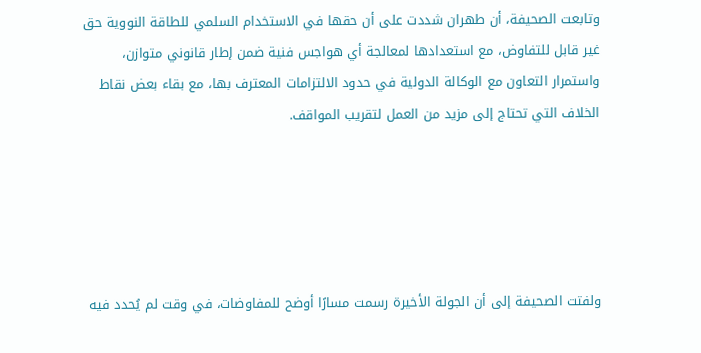وتابعت الصحيفة، أن طهران شددت على أن حقها في الاستخدام السلمي للطاقة النووية حق غير قابل للتفاوض، مع استعدادها لمعالجة أي هواجس فنية ضمن إطار قانوني متوازن، واستمرار التعاون مع الوكالة الدولية في حدود الالتزامات المعترف بها، مع بقاء بعض نقاط الخلاف التي تحتاج إلى مزيد من العمل لتقريب المواقف.





ولفتت الصحيفة إلى أن الجولة الأخيرة رسمت مسارًا أوضح للمفاوضات، في وقت لم يُحدد فيه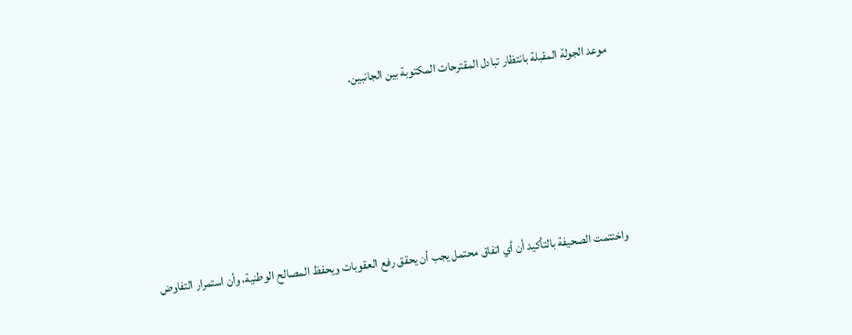موعد الجولة المقبلة بانتظار تبادل المقترحات المكتوبة بين الجانبين.





واختتمت الصحيفة بالتأكيد أن أي اتفاق محتمل يجب أن يحقق رفع العقوبات ويحفظ المصالح الوطنية، وأن استمرار التفاوض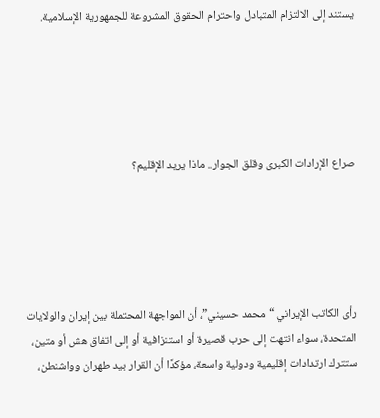يستند إلى الالتزام المتبادل واحترام الحقوق المشروعة للجمهورية الإسلامية.





صراع الإرادات الكبرى وقلق الجوار.. ماذا يريد الإقليم؟





رأى الكاتب الإيراني “محمد حسيني”، أن المواجهة المحتملة بين إيران والولايات المتحدة، سواء انتهت إلى حرب قصيرة أو استنزافية أو إلى اتفاق هش أو متين، ستترك ارتدادات إقليمية ودولية واسعة، مؤكدًا أن القرار بيد طهران وواشنطن،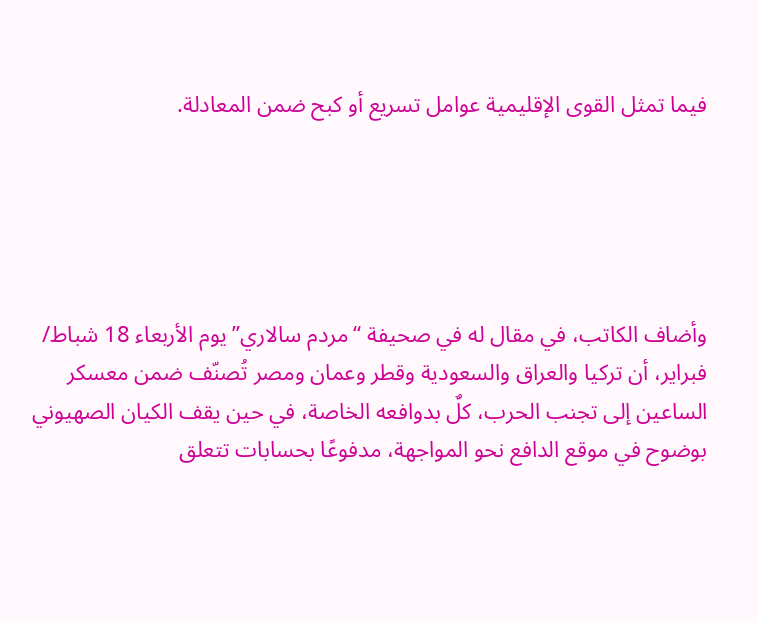فيما تمثل القوى الإقليمية عوامل تسريع أو كبح ضمن المعادلة.





وأضاف الكاتب، في مقال له في صحيفة “مردم سالاري” يوم الأربعاء 18 شباط/ فبراير، أن تركيا والعراق والسعودية وقطر وعمان ومصر تُصنّف ضمن معسكر الساعين إلى تجنب الحرب، كلٌ بدوافعه الخاصة، في حين يقف الكيان الصهيوني بوضوح في موقع الدافع نحو المواجهة، مدفوعًا بحسابات تتعلق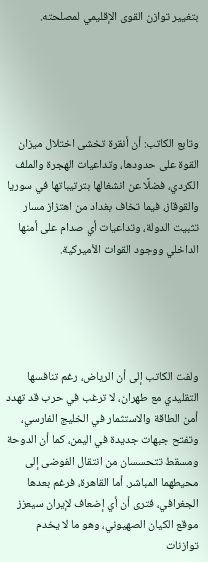بتغيير توازن القوى الإقليمي لمصلحته.





وتابع الكاتب: أن أنقرة تخشى اختلال ميزان القوة على حدودها، وتداعيات الهجرة والملف الكردي، فضلًا عن انشغالها بترتيباتها في سوريا والقوقاز، فيما تخاف بغداد من اهتزاز مسار تثبيت الدولة، وتداعيات أي صدام على أمنها الداخلي ووجود القوات الأميركية.





ولفت الكاتب إلى أن الرياض، رغم تنافسها التقليدي مع طهران، لا ترغب في حرب قد تهدد أمن الطاقة والاستثمار في الخليج الفارسي، وتفتح جبهات جديدة في اليمن، كما أن الدوحة ومسقط تتحسسان من انتقال الفوضى إلى محيطهما المباشر. أما القاهرة، فرغم بعدها الجغرافي، فترى أن أي إضعاف لإيران سيعزز موقع الكيان الصهيوني، وهو ما لا يخدم توازنات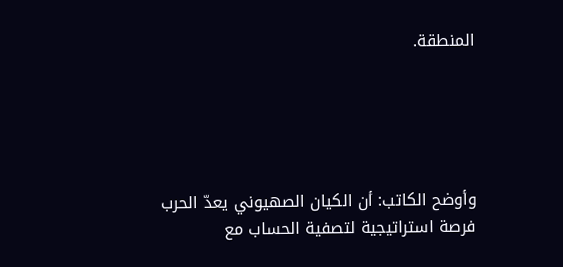المنطقة.





وأوضح الكاتب: أن الكيان الصهيوني يعدّ الحرب فرصة استراتيجية لتصفية الحساب مع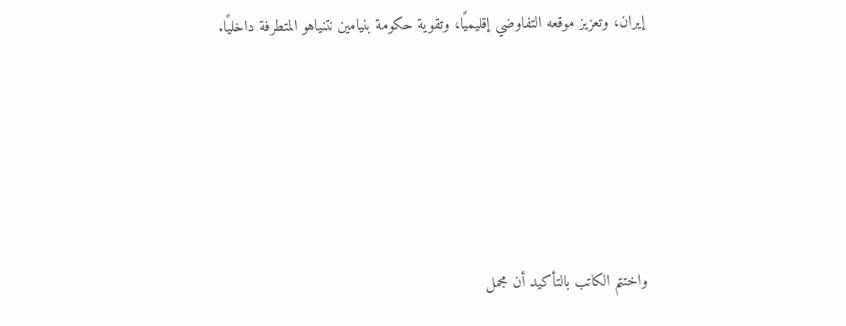إيران، وتعزيز موقعه التفاوضي إقليميًا، وتقوية حكومة بنيامين نتنياهو المتطرفة داخليًا.





واختتم الكاتب بالتأكيد أن مجمل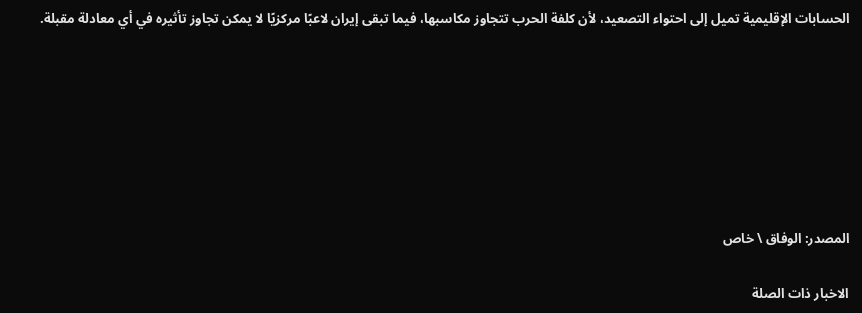الحسابات الإقليمية تميل إلى احتواء التصعيد، لأن كلفة الحرب تتجاوز مكاسبها، فيما تبقى إيران لاعبًا مركزيًا لا يمكن تجاوز تأثيره في أي معادلة مقبلة.







المصدر: الوفاق \ خاص

الاخبار ذات الصلة